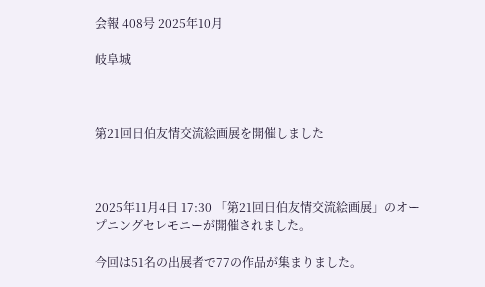会報 408号 2025年10月

岐阜城



第21回日伯友情交流絵画展を開催しました



2025年11月4日 17:30 「第21回日伯友情交流絵画展」のオープニングセレモニーが開催されました。

今回は51名の出展者で77の作品が集まりました。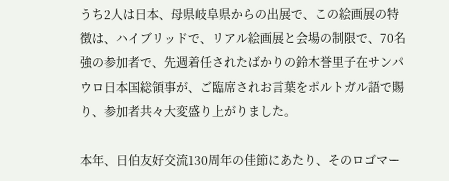うち2人は日本、母県岐阜県からの出展で、この絵画展の特徴は、ハイブリッドで、リアル絵画展と会場の制限で、70名強の参加者で、先週着任されたばかりの鈴木誉里子在サンパウロ日本国総領事が、ご臨席されお言葉をポルトガル語で賜り、参加者共々大変盛り上がりました。

本年、日伯友好交流130周年の佳節にあたり、そのロゴマー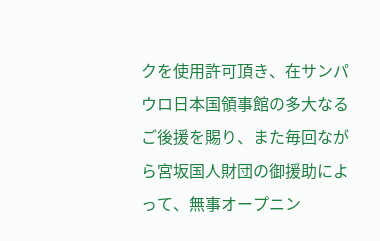クを使用許可頂き、在サンパウロ日本国領事館の多大なるご後援を賜り、また毎回ながら宮坂国人財団の御援助によって、無事オープニン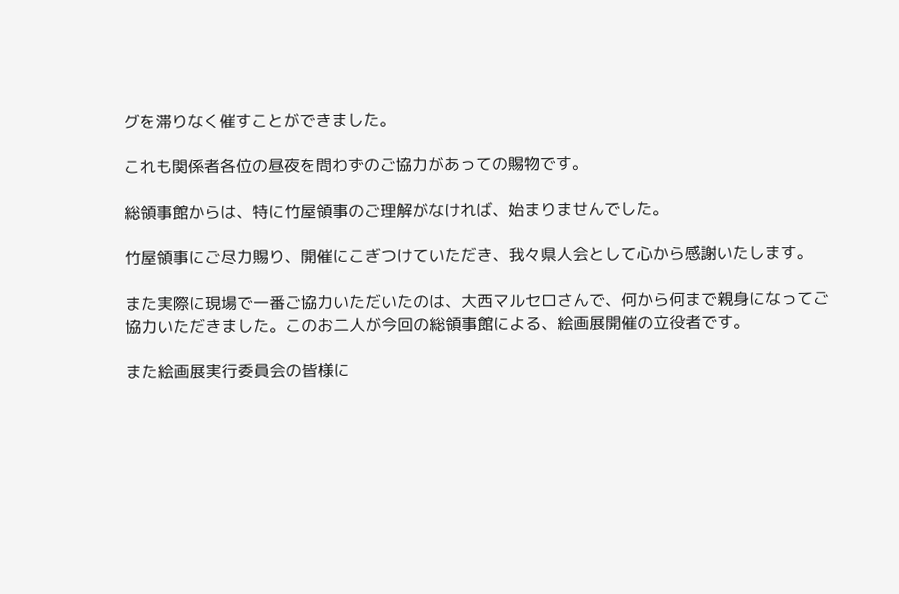グを滞りなく催すことができました。

これも関係者各位の昼夜を問わずのご協力があっての賜物です。

総領事館からは、特に竹屋領事のご理解がなければ、始まりませんでした。

竹屋領事にご尽力賜り、開催にこぎつけていただき、我々県人会として心から感謝いたします。

また実際に現場で一番ご協力いただいたのは、大西マルセロさんで、何から何まで親身になってご協力いただきました。このお二人が今回の総領事館による、絵画展開催の立役者です。

また絵画展実行委員会の皆様に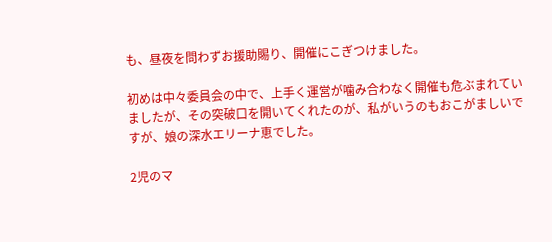も、昼夜を問わずお援助賜り、開催にこぎつけました。

初めは中々委員会の中で、上手く運営が噛み合わなく開催も危ぶまれていましたが、その突破口を開いてくれたのが、私がいうのもおこがましいですが、娘の深水エリーナ恵でした。

2児のマ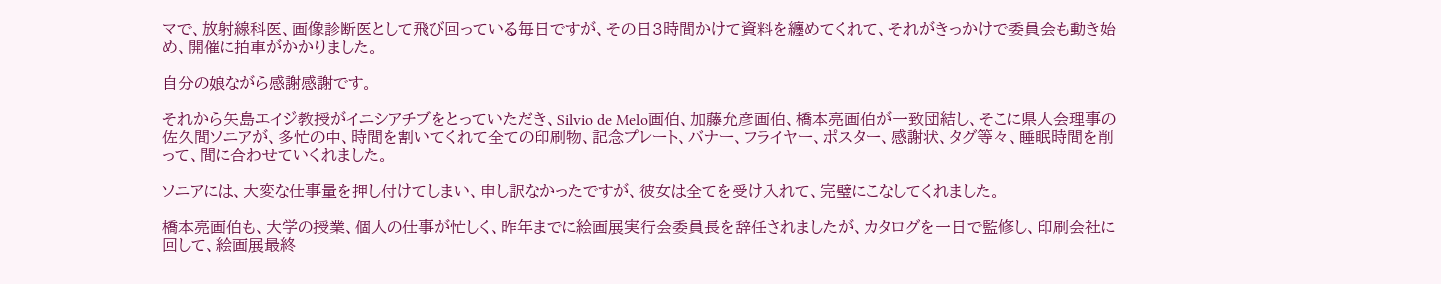マで、放射線科医、画像診断医として飛び回っている毎日ですが、その日3時間かけて資料を纏めてくれて、それがきっかけで委員会も動き始め、開催に拍車がかかりました。

自分の娘ながら感謝感謝です。

それから矢島エイジ教授がイニシアチブをとっていただき、Silvio de Melo画伯、加藤允彦画伯、橋本亮画伯が一致団結し、そこに県人会理事の佐久間ソニアが、多忙の中、時間を割いてくれて全ての印刷物、記念プレート、バナー、フライヤー、ポスター、感謝状、タグ等々、睡眠時間を削って、間に合わせていくれました。

ソニアには、大変な仕事量を押し付けてしまい、申し訳なかったですが、彼女は全てを受け入れて、完璧にこなしてくれました。

橋本亮画伯も、大学の授業、個人の仕事が忙しく、昨年までに絵画展実行会委員長を辞任されましたが、カタログを一日で監修し、印刷会社に回して、絵画展最終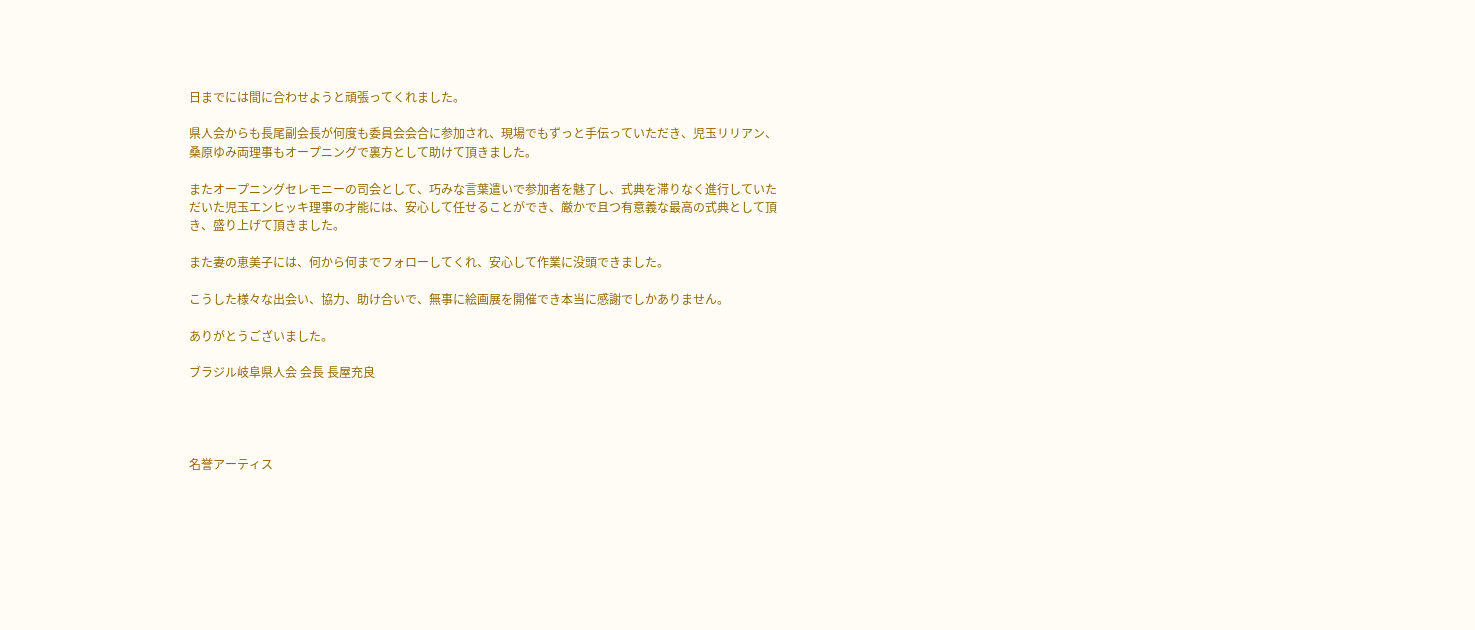日までには間に合わせようと頑張ってくれました。

県人会からも長尾副会長が何度も委員会会合に参加され、現場でもずっと手伝っていただき、児玉リリアン、桑原ゆみ両理事もオープニングで裏方として助けて頂きました。

またオープニングセレモニーの司会として、巧みな言葉遣いで参加者を魅了し、式典を滞りなく進行していただいた児玉エンヒッキ理事の才能には、安心して任せることができ、厳かで且つ有意義な最高の式典として頂き、盛り上げて頂きました。

また妻の恵美子には、何から何までフォローしてくれ、安心して作業に没頭できました。

こうした様々な出会い、協力、助け合いで、無事に絵画展を開催でき本当に感謝でしかありません。

ありがとうございました。

ブラジル岐阜県人会 会長 長屋充良




名誉アーティス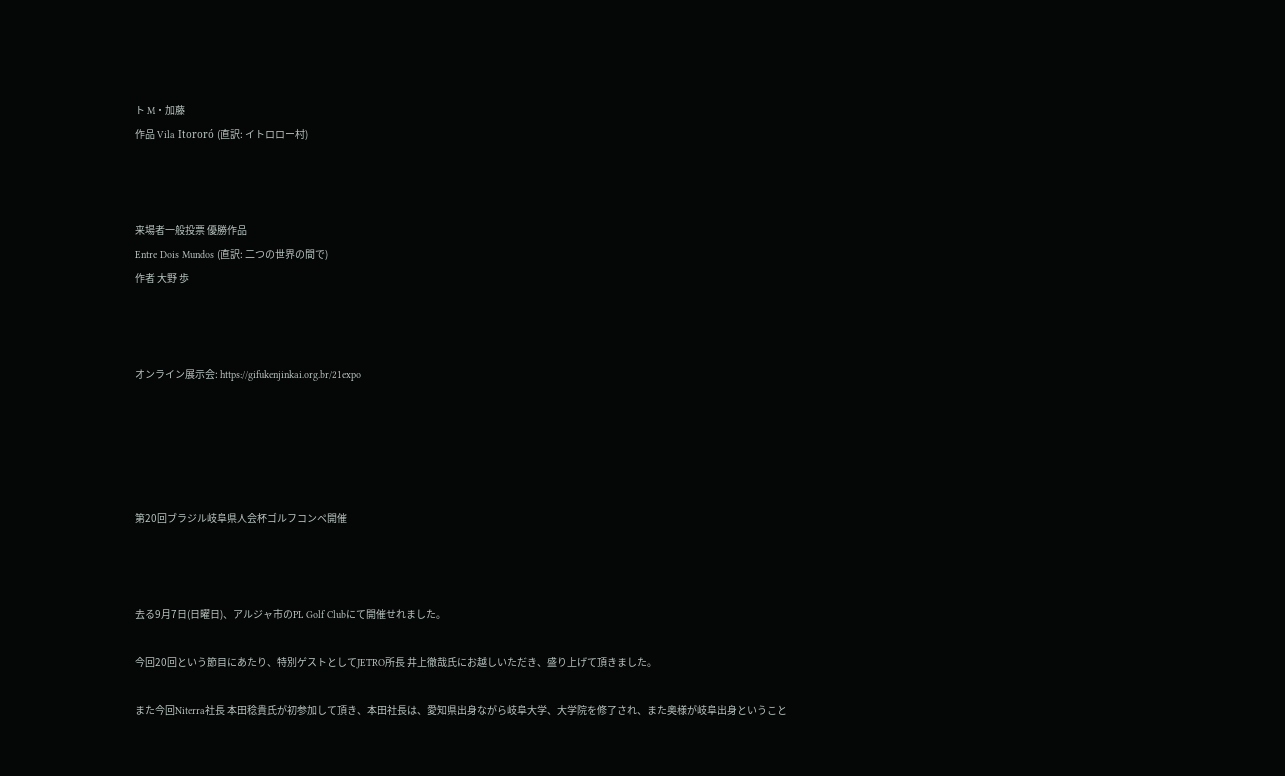ト M・加藤
作品 Vila Itororó (直訳: イトロロー村)



来場者一般投票 優勝作品
Entre Dois Mundos (直訳: 二つの世界の間で)
作者 大野 歩



オンライン展示会: https://gifukenjinkai.org.br/21expo





第20回ブラジル岐阜県人会杯ゴルフコンペ開催



去る9月7日(日曜日)、アルジャ市のPL Golf Clubにて開催せれました。

今回20回という節目にあたり、特別ゲストとしてJETRO所長 井上徹哉氏にお越しいただき、盛り上げて頂きました。

また今回Niterra社長 本田稔貴氏が初参加して頂き、本田社長は、愛知県出身ながら岐阜大学、大学院を修了され、また奥様が岐阜出身ということ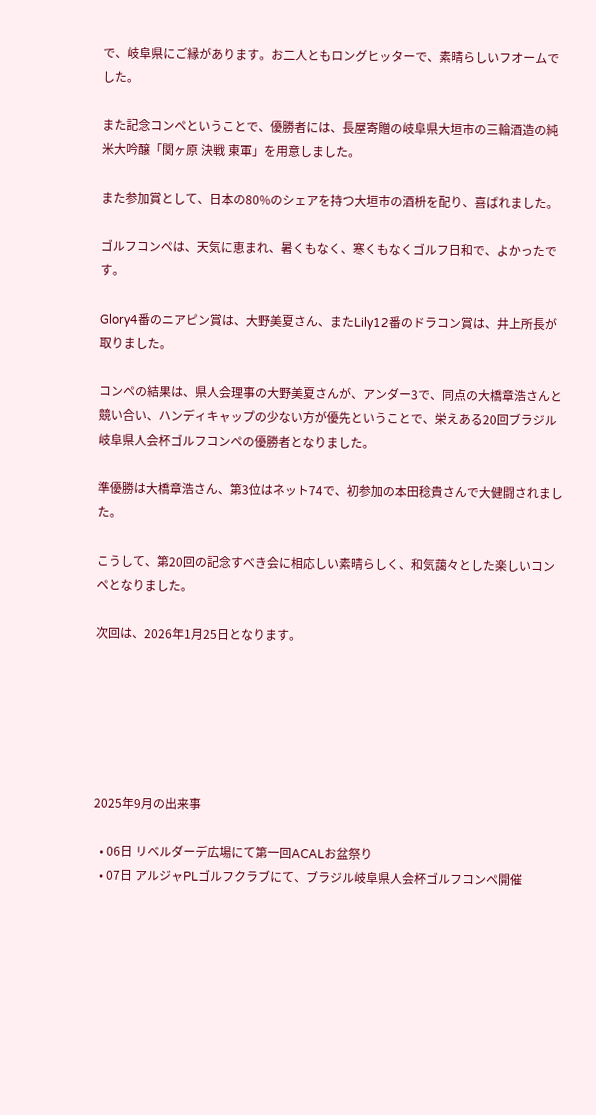で、岐阜県にご縁があります。お二人ともロングヒッターで、素晴らしいフオームでした。

また記念コンペということで、優勝者には、長屋寄贈の岐阜県大垣市の三輪酒造の純米大吟醸「関ヶ原 決戦 東軍」を用意しました。

また参加賞として、日本の80%のシェアを持つ大垣市の酒枡を配り、喜ばれました。

ゴルフコンペは、天気に恵まれ、暑くもなく、寒くもなくゴルフ日和で、よかったです。

Glory4番のニアピン賞は、大野美夏さん、またLily12番のドラコン賞は、井上所長が取りました。

コンペの結果は、県人会理事の大野美夏さんが、アンダー3で、同点の大橋章浩さんと競い合い、ハンディキャップの少ない方が優先ということで、栄えある20回ブラジル岐阜県人会杯ゴルフコンペの優勝者となりました。

準優勝は大橋章浩さん、第3位はネット74で、初参加の本田稔貴さんで大健闘されました。

こうして、第20回の記念すべき会に相応しい素晴らしく、和気藹々とした楽しいコンペとなりました。

次回は、2026年1月25日となります。






2025年9月の出来事

  • 06日 リベルダーデ広場にて第一回ACALお盆祭り
  • 07日 アルジャPLゴルフクラブにて、ブラジル岐阜県人会杯ゴルフコンペ開催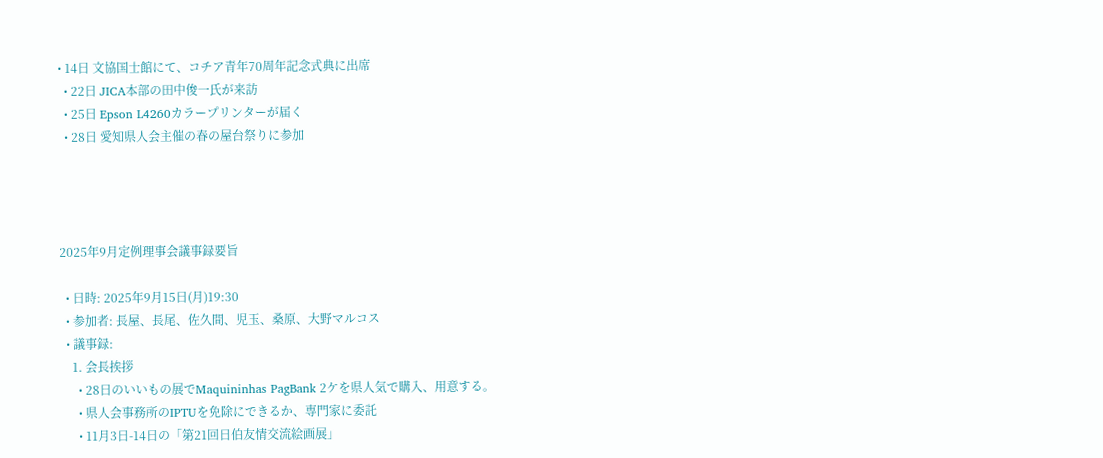• 14日 文協国士館にて、コチア青年70周年記念式典に出席
  • 22日 JICA本部の田中俊一氏が来訪
  • 25日 Epson L4260カラープリンターが届く
  • 28日 愛知県人会主催の春の屋台祭りに参加




2025年9月定例理事会議事録要旨

  • 日時: 2025年9月15日(月)19:30
  • 参加者: 長屋、長尾、佐久間、児玉、桑原、大野マルコス
  • 議事録:
    1. 会長挨拶
      • 28日のいいもの展でMaquininhas PagBank 2ケを県人気で購入、用意する。
      • 県人会事務所のIPTUを免除にできるか、専門家に委託
      • 11月3日-14日の「第21回日伯友情交流絵画展」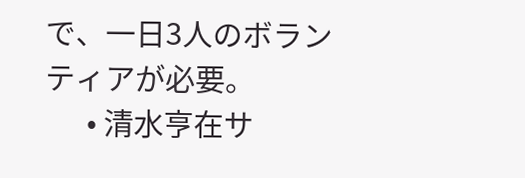で、一日3人のボランティアが必要。
      • 清水亨在サ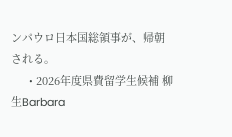ンパウロ日本国総領事が、帰朝される。
      • 2026年度県費留学生候補 柳生Barbara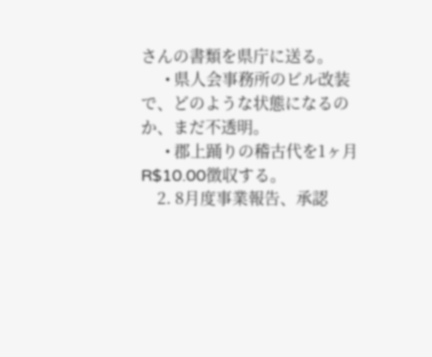さんの書類を県庁に送る。
      • 県人会事務所のビル改装で、どのような状態になるのか、まだ不透明。
      • 郡上踊りの稽古代を1ヶ月R$10.00徴収する。
    2. 8月度事業報告、承認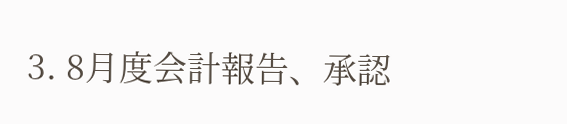3. 8月度会計報告、承認